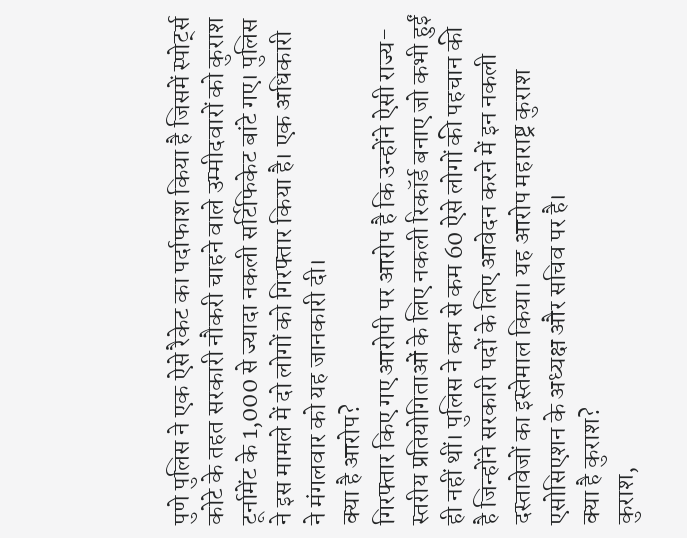पुणे पुलिस ने एक ऐसे रैकेट का पर्दाफाश किया है जिसमें स्पोर्ट्स कोटे के तहत सरकारी नौकरी चाहने वाले उम्मीदवारों को कुराश टूर्नामेंट के 1,000 से ज्यादा नकली सर्टिफिकेट बांटे गए। पुलिस ने इस मामले में दो लोगों को गिरफ्तार किया है। एक अधिकारी ने मंगलवार को यह जानकारी दी।
क्या है आरोप?
गिरफ्तार किए गए आरोपी पर आरोप है कि उन्होंने ऐसी राज्य-स्तरीय प्रतियोगिताओं के लिए नकली रिकॉर्ड बनाए जो कभी हुईं ही नहीं थीं। पुलिस ने कम से कम 60 ऐसे लोगों की पहचान की है जिन्होंने सरकारी पदों के लिए आवेदन करने में इन नकली दस्तावेजों का इस्तेमाल किया। यह आरोप महाराष्ट्र कुराश एसोसिएशन के अध्यक्ष और सचिव पर है।
क्या है कुराश?
कुराश,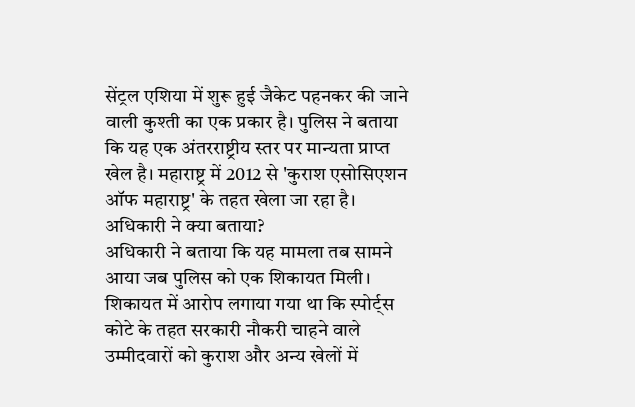सेंट्रल एशिया में शुरू हुई जैकेट पहनकर की जाने वाली कुश्ती का एक प्रकार है। पुलिस ने बताया कि यह एक अंतरराष्ट्रीय स्तर पर मान्यता प्राप्त खेल है। महाराष्ट्र में 2012 से 'कुराश एसोसिएशन ऑफ महाराष्ट्र' के तहत खेला जा रहा है।
अधिकारी ने क्या बताया?
अधिकारी ने बताया कि यह मामला तब सामने आया जब पुलिस को एक शिकायत मिली। शिकायत में आरोप लगाया गया था कि स्पोर्ट्स कोटे के तहत सरकारी नौकरी चाहने वाले उम्मीदवारों को कुराश और अन्य खेलों में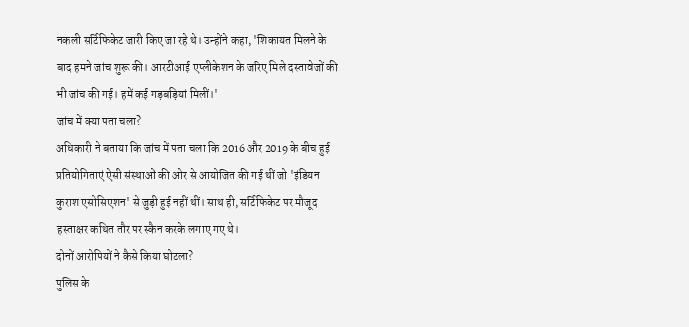नकली सर्टिफिकेट जारी किए जा रहे थे। उन्होंने कहा, 'शिकायत मिलने के बाद हमने जांच शुरू की। आरटीआई एप्लीकेशन के जरिए मिले दस्तावेजों की भी जांच की गई। हमें कई गड़बड़ियां मिलीं।'
जांच में क्या पता चला?
अधिकारी ने बताया कि जांच में पता चला कि 2016 और 2019 के बीच हुई प्रतियोगिताएं ऐसी संस्थाओं की ओर से आयोजित की गई थीं जो 'इंडियन कुराश एसोसिएशन' से जुड़ी हुई नहीं थीं। साथ ही, सर्टिफिकेट पर मौजूद हस्ताक्षर कथित तौर पर स्कैन करके लगाए गए थे।
दोनों आरोपियों ने कैसे किया घोटला?
पुलिस के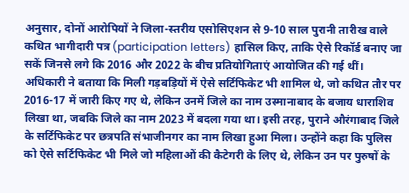अनुसार, दोनों आरोपियों ने जिला-स्तरीय एसोसिएशन से 9-10 साल पुरानी तारीख वाले कथित भागीदारी पत्र (participation letters) हासिल किए, ताकि ऐसे रिकॉर्ड बनाए जा सकें जिनसे लगे कि 2016 और 2022 के बीच प्रतियोगिताएं आयोजित की गई थीं।
अधिकारी ने बताया कि मिली गड़बड़ियों में ऐसे सर्टिफिकेट भी शामिल थे, जो कथित तौर पर 2016-17 में जारी किए गए थे, लेकिन उनमें जिले का नाम उस्मानाबाद के बजाय धाराशिव लिखा था, जबकि जिले का नाम 2023 में बदला गया था। इसी तरह, पुराने औरंगाबाद जिले के सर्टिफिकेट पर छत्रपति संभाजीनगर का नाम लिखा हुआ मिला। उन्होंने कहा कि पुलिस को ऐसे सर्टिफिकेट भी मिले जो महिलाओं की कैटेगरी के लिए थे, लेकिन उन पर पुरुषों के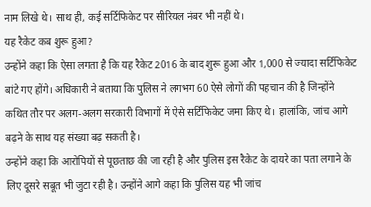नाम लिखे थे। साथ ही, कई सर्टिफिकेट पर सीरियल नंबर भी नहीं थे।
यह रैकेट कब शुरू हुआ?
उन्होंने कहा कि ऐसा लगता है कि यह रैकेट 2016 के बाद शुरू हुआ और 1,000 से ज्यादा सर्टिफिकेट बांटे गए होंगे। अधिकारी ने बताया कि पुलिस ने लगभग 60 ऐसे लोगों की पहचान की है जिन्होंने कथित तौर पर अलग-अलग सरकारी विभागों में ऐसे सर्टिफिकेट जमा किए थे। हालांकि, जांच आगे बढ़ने के साथ यह संख्या बढ़ सकती है।
उन्होंने कहा कि आरोपियों से पूछताछ की जा रही है और पुलिस इस रैकेट के दायरे का पता लगाने के लिए दूसरे सबूत भी जुटा रही है। उन्होंने आगे कहा कि पुलिस यह भी जांच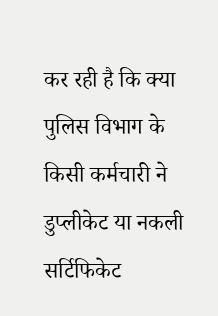कर रही है कि क्या पुलिस विभाग के किसी कर्मचारी ने डुप्लीकेट या नकली सर्टिफिकेट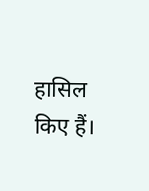हासिल किए हैं।